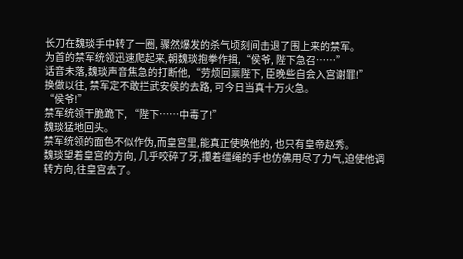长刀在魏琰手中转了一圈, 骤然爆发的杀气顷刻间击退了围上来的禁军。
为首的禁军统领迅速爬起来,朝魏琰抱拳作揖,“侯爷, 陛下急召……”
话音未落,魏琰声音焦急的打断他,“劳烦回禀陛下, 臣晚些自会入宫谢罪!”
换做以往, 禁军定不敢拦武安侯的去路, 可今日当真十万火急。
“侯爷!”
禁军统领干脆跪下, “陛下……中毒了!”
魏琰猛地回头。
禁军统领的面色不似作伪,而皇宫里,能真正使唤他的, 也只有皇帝赵秀。
魏琰望着皇宫的方向, 几乎咬碎了牙,攥着缰绳的手也仿佛用尽了力气,迫使他调转方向,往皇宫去了。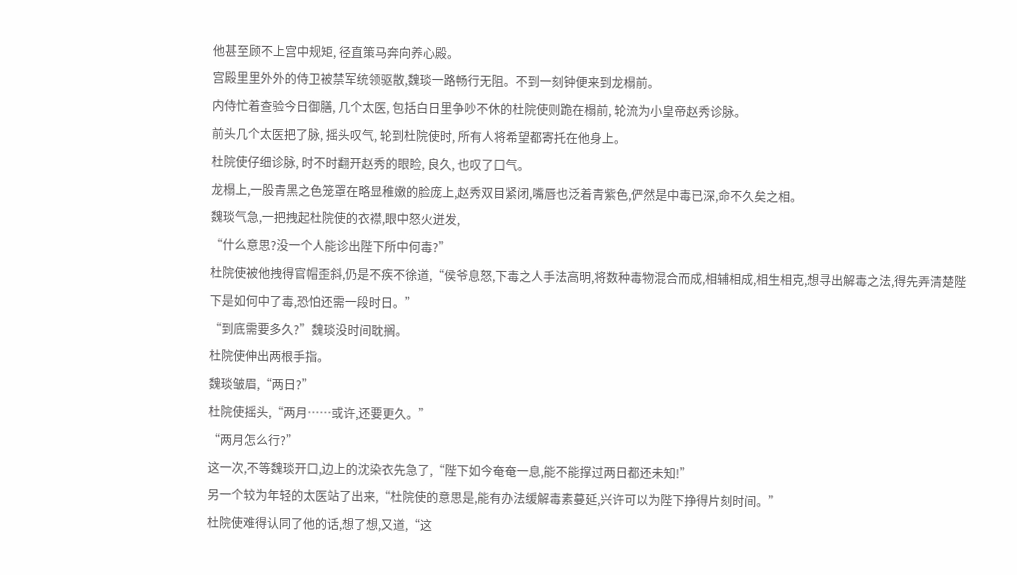他甚至顾不上宫中规矩, 径直策马奔向养心殿。
宫殿里里外外的侍卫被禁军统领驱散,魏琰一路畅行无阻。不到一刻钟便来到龙榻前。
内侍忙着查验今日御膳, 几个太医, 包括白日里争吵不休的杜院使则跪在榻前, 轮流为小皇帝赵秀诊脉。
前头几个太医把了脉, 摇头叹气, 轮到杜院使时, 所有人将希望都寄托在他身上。
杜院使仔细诊脉, 时不时翻开赵秀的眼睑, 良久, 也叹了口气。
龙榻上,一股青黑之色笼罩在略显稚嫩的脸庞上,赵秀双目紧闭,嘴唇也泛着青紫色,俨然是中毒已深,命不久矣之相。
魏琰气急,一把拽起杜院使的衣襟,眼中怒火迸发,
“什么意思?没一个人能诊出陛下所中何毒?”
杜院使被他拽得官帽歪斜,仍是不疾不徐道,“侯爷息怒,下毒之人手法高明,将数种毒物混合而成,相辅相成,相生相克,想寻出解毒之法,得先弄清楚陛下是如何中了毒,恐怕还需一段时日。”
“到底需要多久?”魏琰没时间耽搁。
杜院使伸出两根手指。
魏琰皱眉,“两日?”
杜院使摇头,“两月……或许,还要更久。”
“两月怎么行?”
这一次,不等魏琰开口,边上的沈染衣先急了,“陛下如今奄奄一息,能不能撑过两日都还未知!”
另一个较为年轻的太医站了出来,“杜院使的意思是,能有办法缓解毒素蔓延,兴许可以为陛下挣得片刻时间。”
杜院使难得认同了他的话,想了想,又道,“这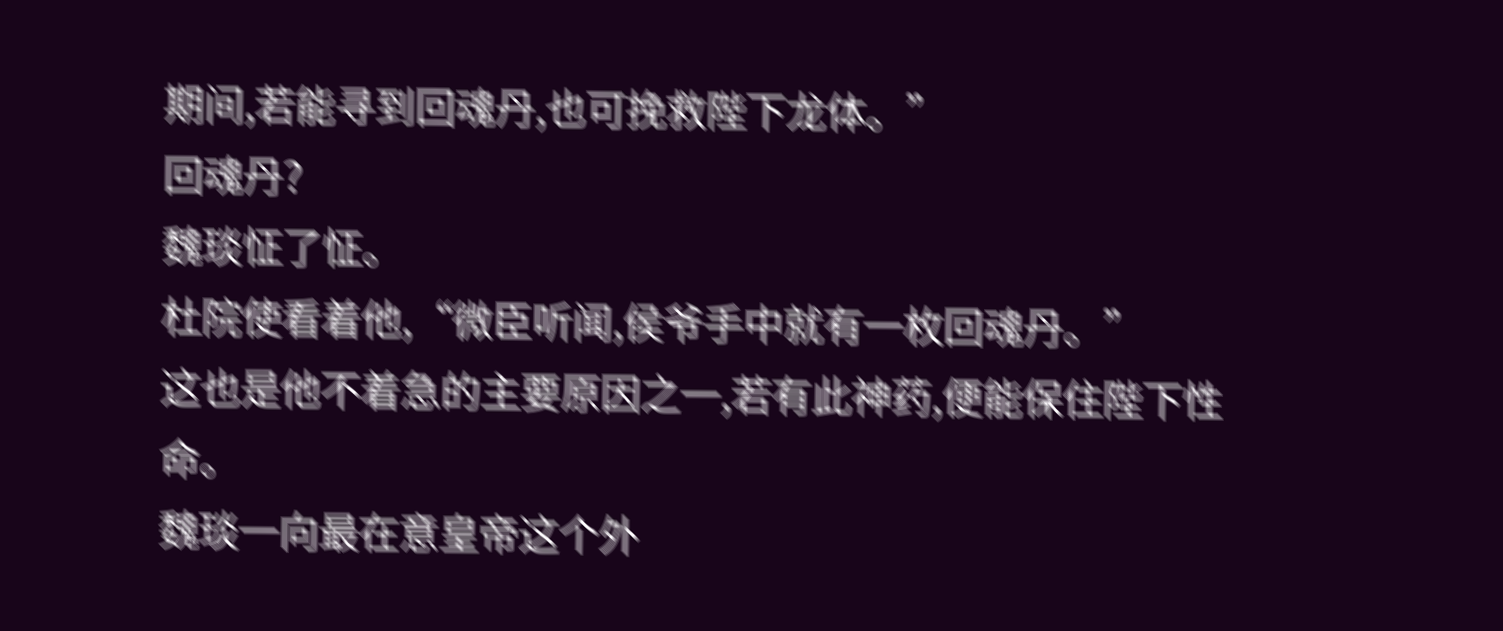期间,若能寻到回魂丹,也可挽救陛下龙体。”
回魂丹?
魏琰怔了怔。
杜院使看着他,“微臣听闻,侯爷手中就有一枚回魂丹。”
这也是他不着急的主要原因之一,若有此神药,便能保住陛下性命。
魏琰一向最在意皇帝这个外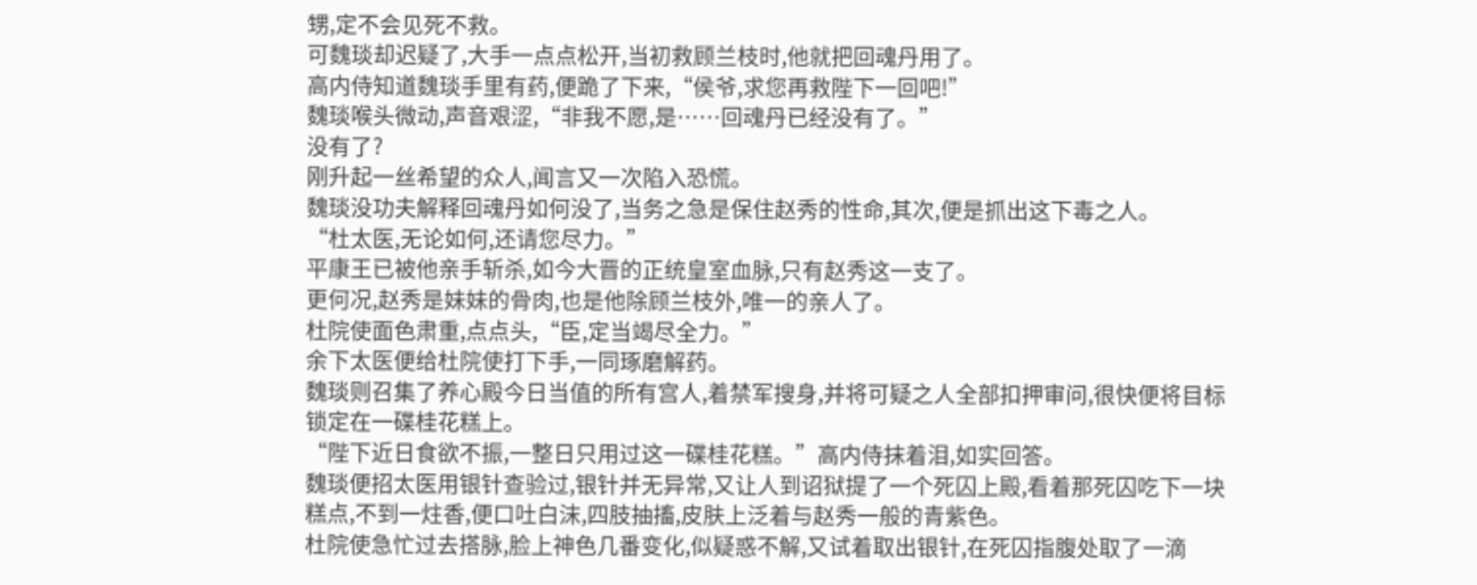甥,定不会见死不救。
可魏琰却迟疑了,大手一点点松开,当初救顾兰枝时,他就把回魂丹用了。
高内侍知道魏琰手里有药,便跪了下来,“侯爷,求您再救陛下一回吧!”
魏琰喉头微动,声音艰涩,“非我不愿,是……回魂丹已经没有了。”
没有了?
刚升起一丝希望的众人,闻言又一次陷入恐慌。
魏琰没功夫解释回魂丹如何没了,当务之急是保住赵秀的性命,其次,便是抓出这下毒之人。
“杜太医,无论如何,还请您尽力。”
平康王已被他亲手斩杀,如今大晋的正统皇室血脉,只有赵秀这一支了。
更何况,赵秀是妹妹的骨肉,也是他除顾兰枝外,唯一的亲人了。
杜院使面色肃重,点点头,“臣,定当竭尽全力。”
余下太医便给杜院使打下手,一同琢磨解药。
魏琰则召集了养心殿今日当值的所有宫人,着禁军搜身,并将可疑之人全部扣押审问,很快便将目标锁定在一碟桂花糕上。
“陛下近日食欲不振,一整日只用过这一碟桂花糕。”高内侍抹着泪,如实回答。
魏琰便招太医用银针查验过,银针并无异常,又让人到诏狱提了一个死囚上殿,看着那死囚吃下一块糕点,不到一炷香,便口吐白沫,四肢抽搐,皮肤上泛着与赵秀一般的青紫色。
杜院使急忙过去搭脉,脸上神色几番变化,似疑惑不解,又试着取出银针,在死囚指腹处取了一滴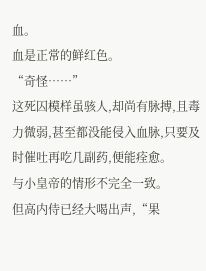血。
血是正常的鲜红色。
“奇怪……”
这死囚模样虽骇人,却尚有脉搏,且毒力微弱,甚至都没能侵入血脉,只要及时催吐再吃几副药,便能痊愈。
与小皇帝的情形不完全一致。
但高内侍已经大喝出声,“果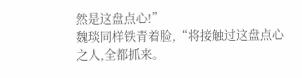然是这盘点心!”
魏琰同样铁青着脸,“将接触过这盘点心之人,全都抓来。